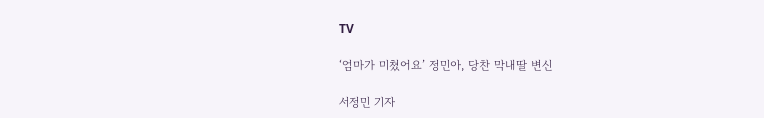TV

‘엄마가 미쳤어요’ 정민아, 당찬 막내딸 변신

서정민 기자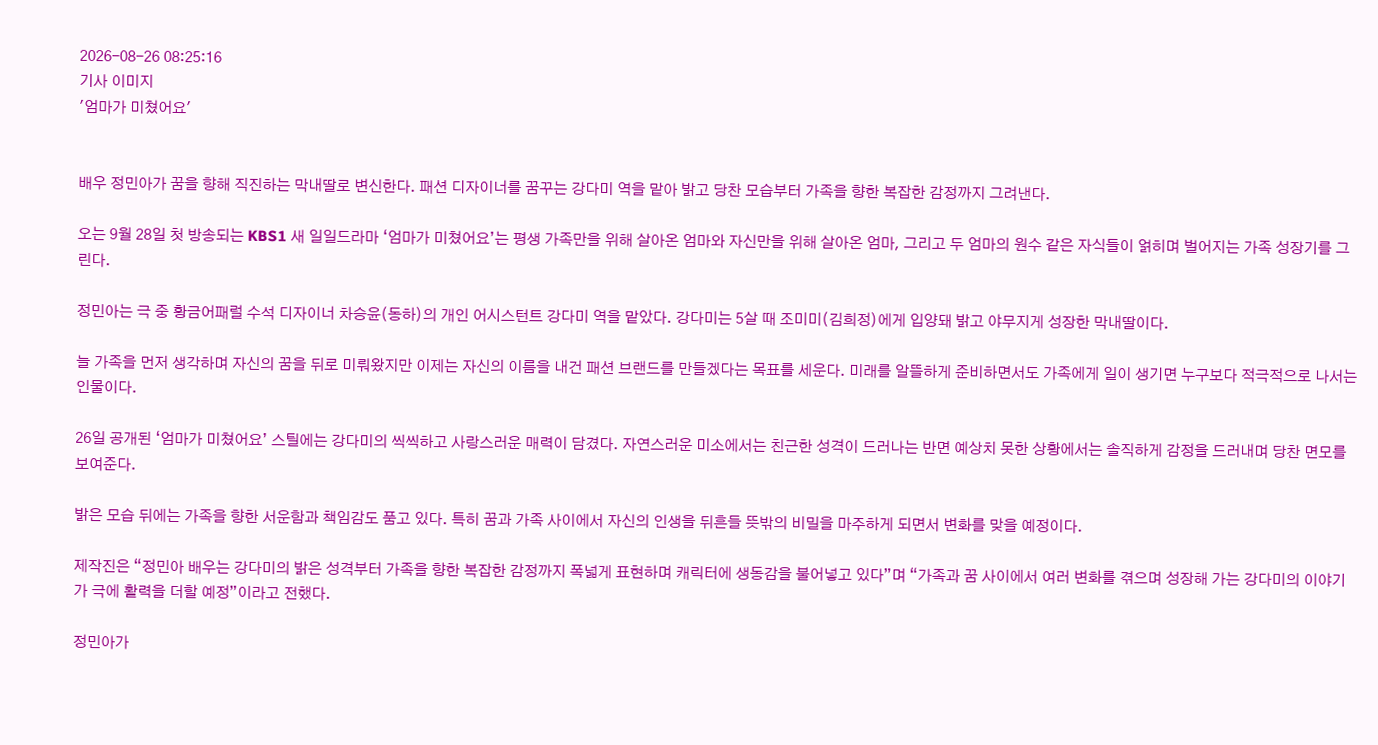2026-08-26 08:25:16
기사 이미지
'엄마가 미쳤어요'


배우 정민아가 꿈을 향해 직진하는 막내딸로 변신한다. 패션 디자이너를 꿈꾸는 강다미 역을 맡아 밝고 당찬 모습부터 가족을 향한 복잡한 감정까지 그려낸다.

오는 9월 28일 첫 방송되는 KBS1 새 일일드라마 ‘엄마가 미쳤어요’는 평생 가족만을 위해 살아온 엄마와 자신만을 위해 살아온 엄마, 그리고 두 엄마의 원수 같은 자식들이 얽히며 벌어지는 가족 성장기를 그린다.

정민아는 극 중 황금어패럴 수석 디자이너 차승윤(동하)의 개인 어시스턴트 강다미 역을 맡았다. 강다미는 5살 때 조미미(김희정)에게 입양돼 밝고 야무지게 성장한 막내딸이다.

늘 가족을 먼저 생각하며 자신의 꿈을 뒤로 미뤄왔지만 이제는 자신의 이름을 내건 패션 브랜드를 만들겠다는 목표를 세운다. 미래를 알뜰하게 준비하면서도 가족에게 일이 생기면 누구보다 적극적으로 나서는 인물이다.

26일 공개된 ‘엄마가 미쳤어요’ 스틸에는 강다미의 씩씩하고 사랑스러운 매력이 담겼다. 자연스러운 미소에서는 친근한 성격이 드러나는 반면 예상치 못한 상황에서는 솔직하게 감정을 드러내며 당찬 면모를 보여준다.

밝은 모습 뒤에는 가족을 향한 서운함과 책임감도 품고 있다. 특히 꿈과 가족 사이에서 자신의 인생을 뒤흔들 뜻밖의 비밀을 마주하게 되면서 변화를 맞을 예정이다.

제작진은 “정민아 배우는 강다미의 밝은 성격부터 가족을 향한 복잡한 감정까지 폭넓게 표현하며 캐릭터에 생동감을 불어넣고 있다”며 “가족과 꿈 사이에서 여러 변화를 겪으며 성장해 가는 강다미의 이야기가 극에 활력을 더할 예정”이라고 전했다.

정민아가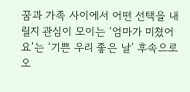꿈과 가족 사이에서 어떤 선택을 내릴지 관심이 모이는 ‘엄마가 미쳤어요’는 ‘기쁜 우리 좋은 날’ 후속으로 오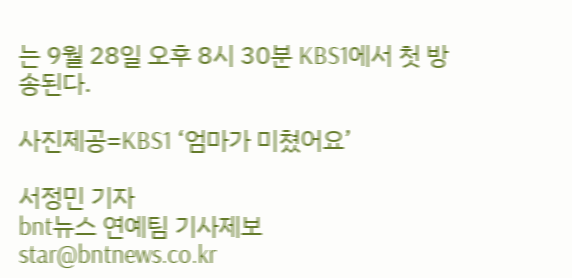는 9월 28일 오후 8시 30분 KBS1에서 첫 방송된다.

사진제공=KBS1 ‘엄마가 미쳤어요’

서정민 기자
bnt뉴스 연예팀 기사제보 star@bntnews.co.kr